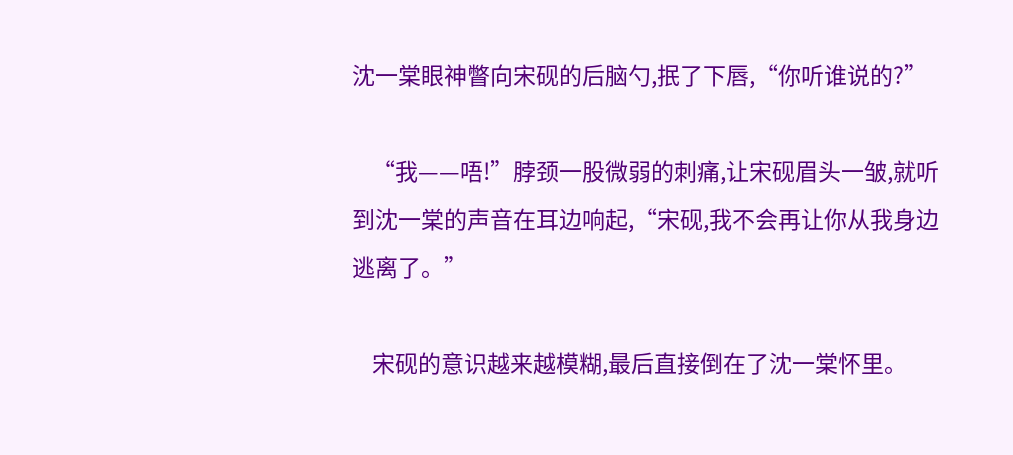沈一棠眼神瞥向宋砚的后脑勺,抿了下唇,“你听谁说的?”

    “我——唔!”脖颈一股微弱的刺痛,让宋砚眉头一皱,就听到沈一棠的声音在耳边响起,“宋砚,我不会再让你从我身边逃离了。”

    宋砚的意识越来越模糊,最后直接倒在了沈一棠怀里。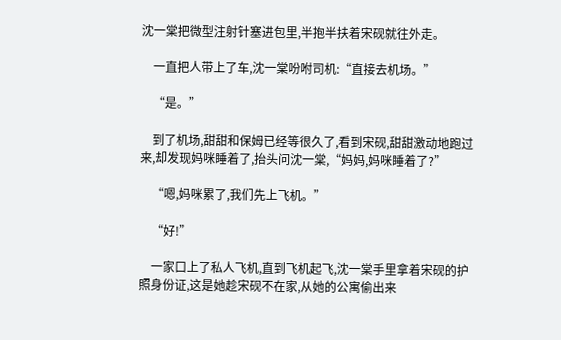沈一棠把微型注射针塞进包里,半抱半扶着宋砚就往外走。

    一直把人带上了车,沈一棠吩咐司机:“直接去机场。”

    “是。”

    到了机场,甜甜和保姆已经等很久了,看到宋砚,甜甜激动地跑过来,却发现妈咪睡着了,抬头问沈一棠,“妈妈,妈咪睡着了?”

    “嗯,妈咪累了,我们先上飞机。”

    “好!”

    一家口上了私人飞机,直到飞机起飞,沈一棠手里拿着宋砚的护照身份证,这是她趁宋砚不在家,从她的公寓偷出来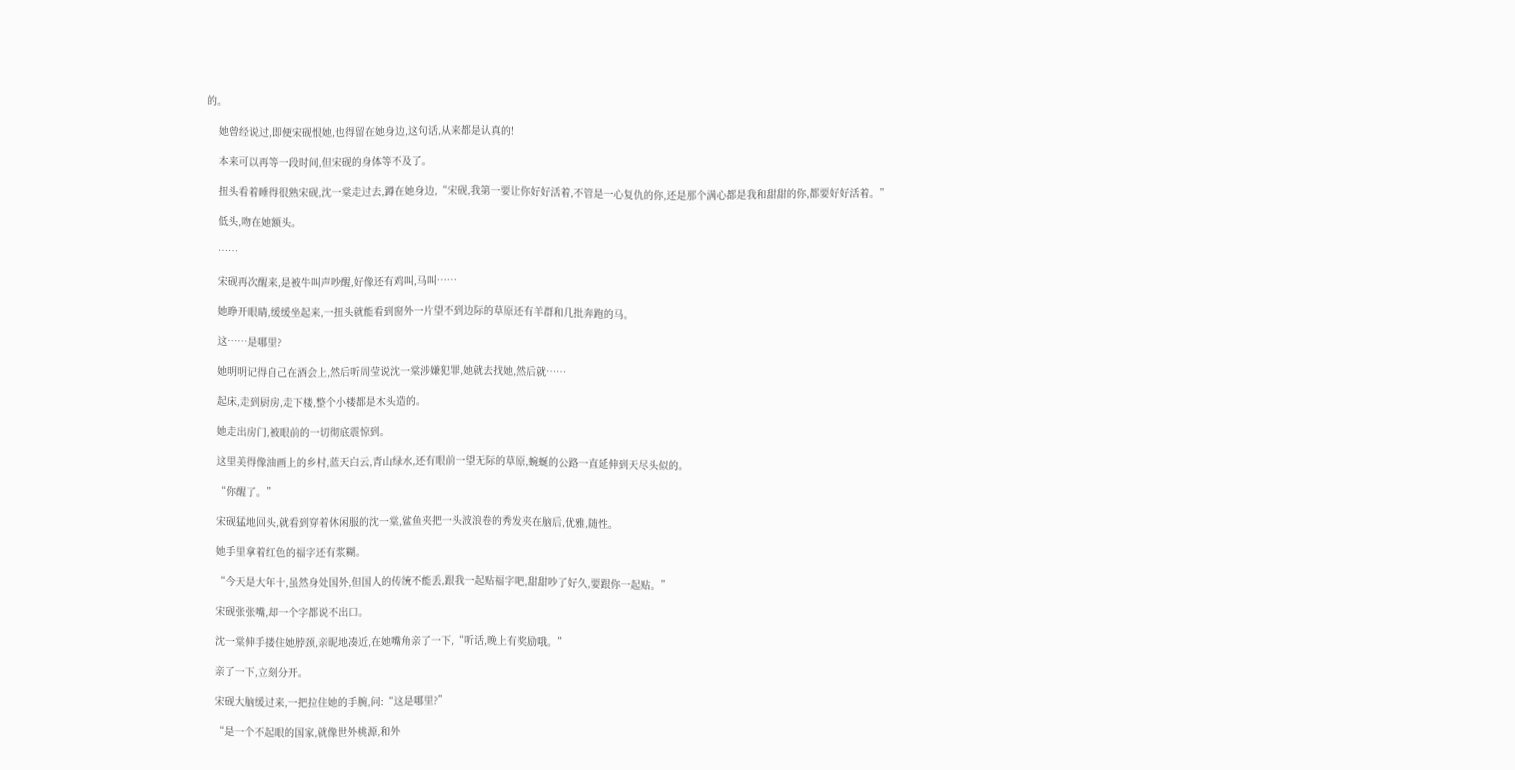的。

    她曾经说过,即便宋砚恨她,也得留在她身边,这句话,从来都是认真的!

    本来可以再等一段时间,但宋砚的身体等不及了。

    扭头看着睡得很熟宋砚,沈一棠走过去,蹲在她身边,“宋砚,我第一要让你好好活着,不管是一心复仇的你,还是那个满心都是我和甜甜的你,都要好好活着。”

    低头,吻在她额头。

    ……

    宋砚再次醒来,是被牛叫声吵醒,好像还有鸡叫,马叫……

    她睁开眼睛,缓缓坐起来,一扭头就能看到窗外一片望不到边际的草原还有羊群和几批奔跑的马。

    这……是哪里?

    她明明记得自己在酒会上,然后听周莹说沈一棠涉嫌犯罪,她就去找她,然后就……

    起床,走到厨房,走下楼,整个小楼都是木头造的。

    她走出房门,被眼前的一切彻底震惊到。

    这里美得像油画上的乡村,蓝天白云,青山绿水,还有眼前一望无际的草原,蜿蜒的公路一直延伸到天尽头似的。

    “你醒了。”

    宋砚猛地回头,就看到穿着休闲服的沈一棠,鲨鱼夹把一头波浪卷的秀发夹在脑后,优雅,随性。

    她手里拿着红色的福字还有浆糊。

    “今天是大年十,虽然身处国外,但国人的传统不能丢,跟我一起贴福字吧,甜甜吵了好久,要跟你一起贴。”

    宋砚张张嘴,却一个字都说不出口。

    沈一棠伸手搂住她脖颈,亲昵地凑近,在她嘴角亲了一下,“听话,晚上有奖励哦。”

    亲了一下,立刻分开。

    宋砚大脑缓过来,一把拉住她的手腕,问:“这是哪里?”

    “是一个不起眼的国家,就像世外桃源,和外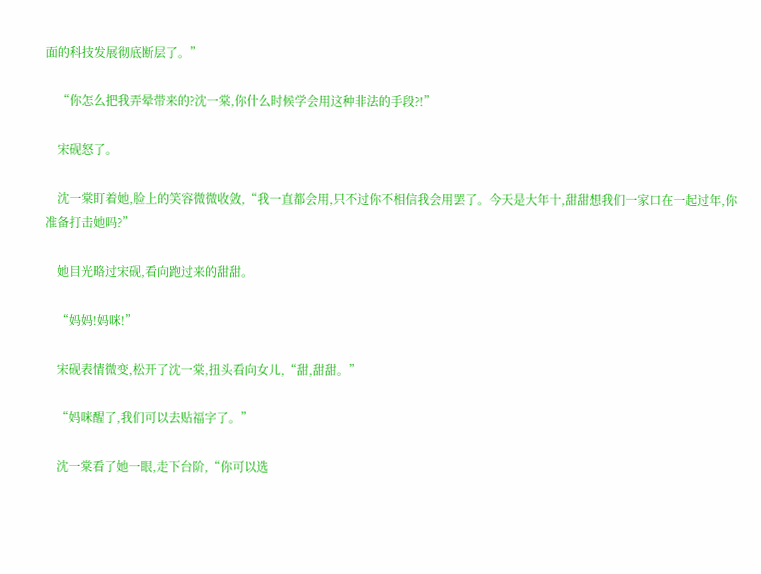面的科技发展彻底断层了。”

    “你怎么把我弄晕带来的?沈一棠,你什么时候学会用这种非法的手段?!”

    宋砚怒了。

    沈一棠盯着她,脸上的笑容微微收敛,“我一直都会用,只不过你不相信我会用罢了。今天是大年十,甜甜想我们一家口在一起过年,你准备打击她吗?”

    她目光略过宋砚,看向跑过来的甜甜。

    “妈妈!妈咪!”

    宋砚表情微变,松开了沈一棠,扭头看向女儿,“甜,甜甜。”

    “妈咪醒了,我们可以去贴福字了。”

    沈一棠看了她一眼,走下台阶,“你可以选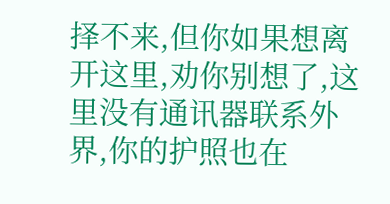择不来,但你如果想离开这里,劝你别想了,这里没有通讯器联系外界,你的护照也在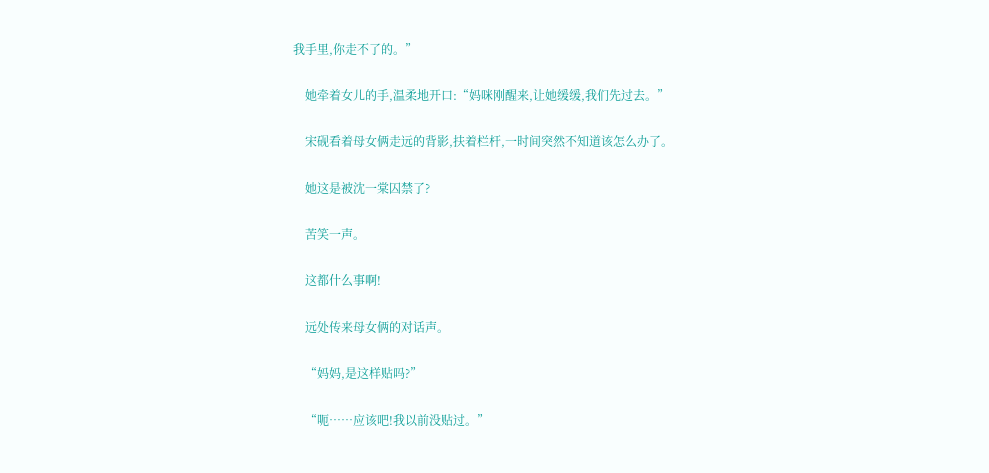我手里,你走不了的。”

    她牵着女儿的手,温柔地开口:“妈咪刚醒来,让她缓缓,我们先过去。”

    宋砚看着母女俩走远的背影,扶着栏杆,一时间突然不知道该怎么办了。

    她这是被沈一棠囚禁了?

    苦笑一声。

    这都什么事啊!

    远处传来母女俩的对话声。

    “妈妈,是这样贴吗?”

    “呃……应该吧!我以前没贴过。”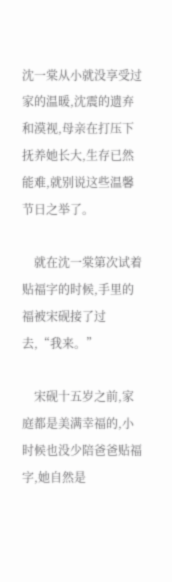沈一棠从小就没享受过家的温暖,沈震的遗弃和漠视,母亲在打压下抚养她长大,生存已然能难,就别说这些温馨节日之举了。

    就在沈一棠第次试着贴福字的时候,手里的福被宋砚接了过去,“我来。”

    宋砚十五岁之前,家庭都是美满幸福的,小时候也没少陪爸爸贴福字,她自然是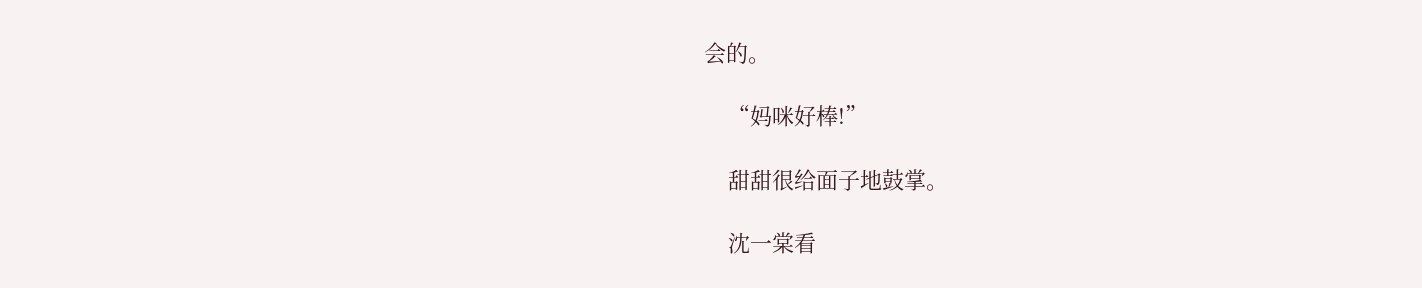会的。

    “妈咪好棒!”

    甜甜很给面子地鼓掌。

    沈一棠看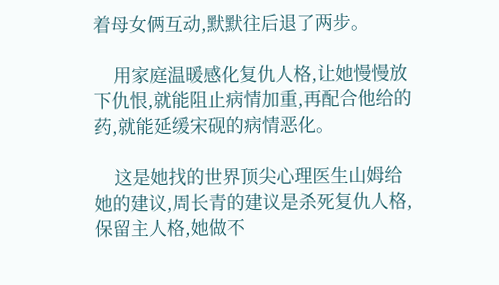着母女俩互动,默默往后退了两步。

    用家庭温暖感化复仇人格,让她慢慢放下仇恨,就能阻止病情加重,再配合他给的药,就能延缓宋砚的病情恶化。

    这是她找的世界顶尖心理医生山姆给她的建议,周长青的建议是杀死复仇人格,保留主人格,她做不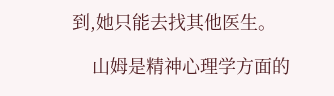到,她只能去找其他医生。

    山姆是精神心理学方面的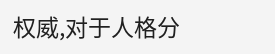权威,对于人格分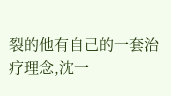裂的他有自己的一套治疗理念,沈一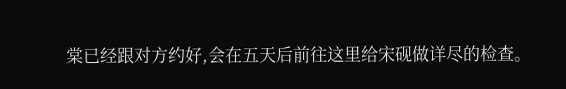棠已经跟对方约好,会在五天后前往这里给宋砚做详尽的检查。